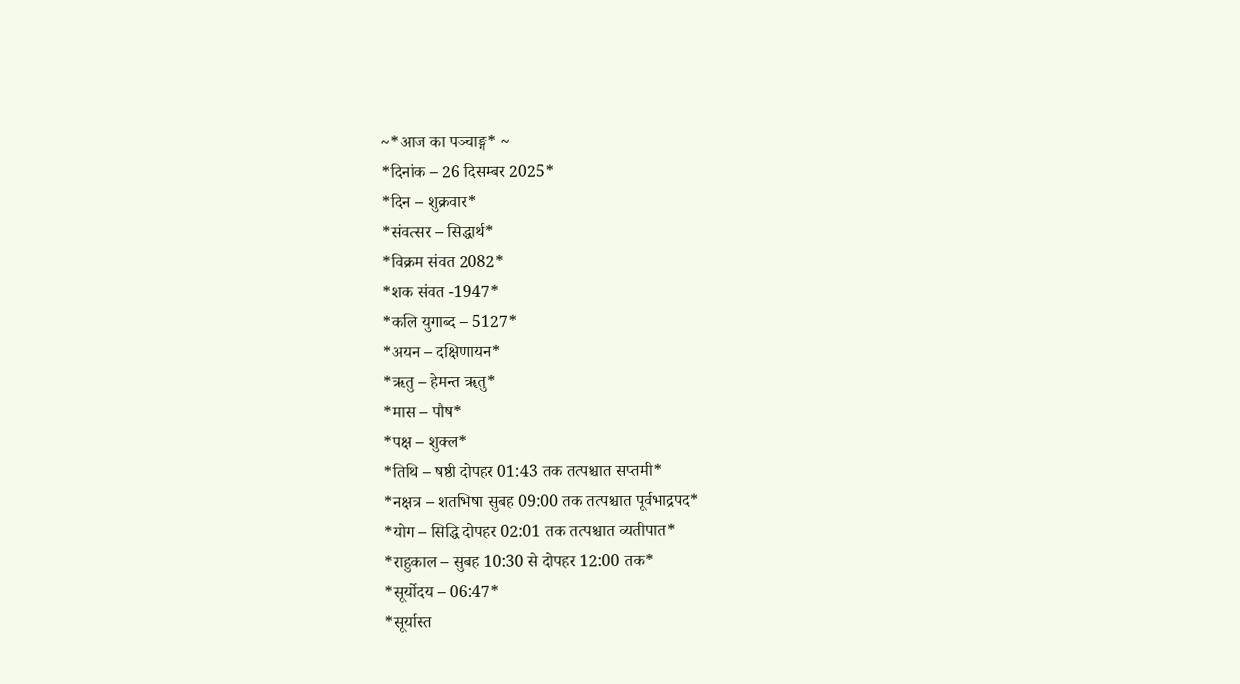~*आज का पञ्चाङ्ग* ~
*दिनांक – 26 दिसम्बर 2025*
*दिन – शुक्रवार*
*संवत्सर – सिद्धार्थ*
*विक्रम संवत 2082*
*शक संवत -1947*
*कलि युगाब्द – 5127*
*अयन – दक्षिणायन*
*ऋतु – हेमन्त ॠतु*
*मास – पौष*
*पक्ष – शुक्ल*
*तिथि – षष्ठी दोपहर 01:43 तक तत्पश्चात सप्तमी*
*नक्षत्र – शतभिषा सुबह 09:00 तक तत्पश्चात पूर्वभाद्रपद*
*योग – सिद्धि दोपहर 02:01 तक तत्पश्चात व्यतीपात*
*राहुकाल – सुबह 10:30 से दोपहर 12:00 तक*
*सूर्योदय – 06:47*
*सूर्यास्त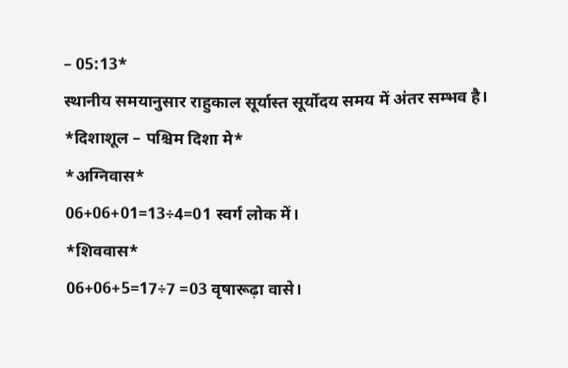– 05:13*
स्थानीय समयानुसार राहुकाल सूर्यास्त सूर्योदय समय में अंतर सम्भव है।
*दिशाशूल – पश्चिम दिशा मे*
*अग्निवास*
06+06+01=13÷4=01 स्वर्ग लोक में।
*शिववास*
06+06+5=17÷7 =03 वृषारूढ़ा वासे।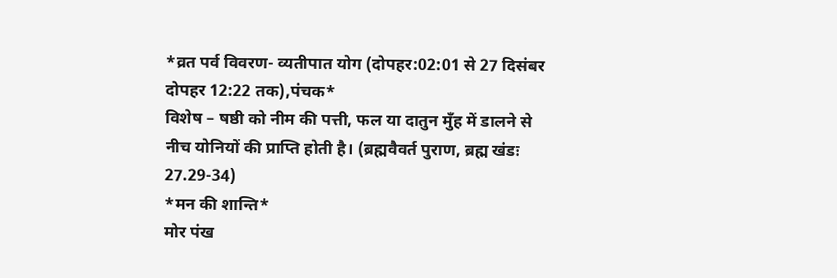*व्रत पर्व विवरण- व्यतीपात योग (दोपहर:02:01 से 27 दिसंबर दोपहर 12:22 तक),पंचक*
विशेष – षष्ठी को नीम की पत्ती, फल या दातुन मुँह में डालने से नीच योनियों की प्राप्ति होती है। (ब्रह्मवैवर्त पुराण, ब्रह्म खंडः 27.29-34)
*मन की शान्ति*
मोर पंख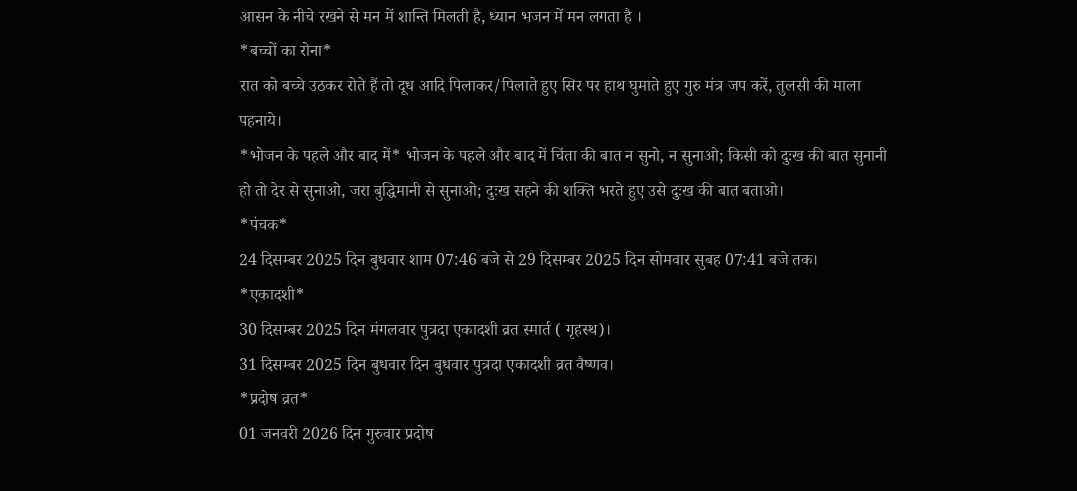आसन के नीचे रखने से मन में शान्ति मिलती है, ध्यान भजन में मन लगता है ।
*बच्चों का रोना*
रात को बच्चे उठकर रोते हैं तो दूध आदि पिलाकर/पिलाते हुए सिर पर हाथ घुमाते हुए गुरु मंत्र जप करें, तुलसी की माला पहनाये।
*भोजन के पहले और बाद में* भोजन के पहले और बाद में चिंता की बात न सुनो, न सुनाओ; किसी को दुःख की बात सुनानी हो तो देर से सुनाओ, जरा बुद्धिमानी से सुनाओ; दुःख सहने की शक्ति भरते हुए उसे दुःख की बात बताओ।
*पंचक*
24 दिसम्बर 2025 दिन बुधवार शाम 07:46 बजे से 29 दिसम्बर 2025 दिन सोमवार सुबह 07:41 बजे तक।
*एकादशी*
30 दिसम्बर 2025 दिन मंगलवार पुत्रदा एकादशी व्रत स्मार्त ( गृहस्थ)।
31 दिसम्बर 2025 दिन बुधवार दिन बुधवार पुत्रदा एकादशी व्रत वैष्णव।
*प्रदोष व्रत*
01 जनवरी 2026 दिन गुरुवार प्रदोष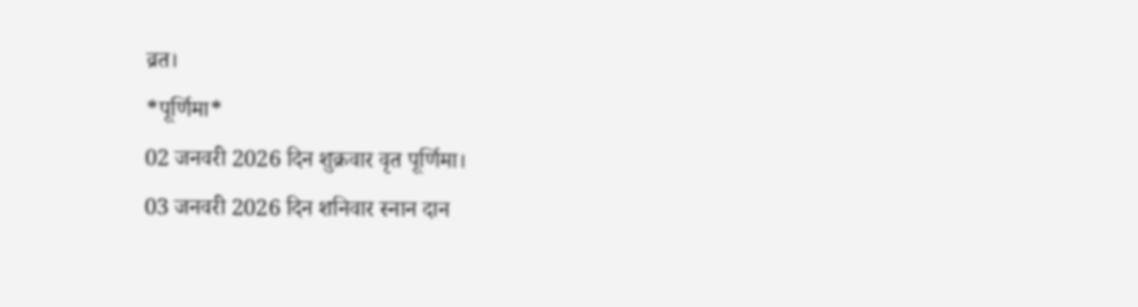व्रत।
*पूर्णिमा*
02 जनवरी 2026 दिन शुक्रवार वृत पूर्णिमा।
03 जनवरी 2026 दिन शनिवार स्नान दान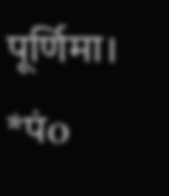पूर्णिमा।
*पंo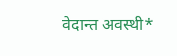वेदान्त अवस्थी*